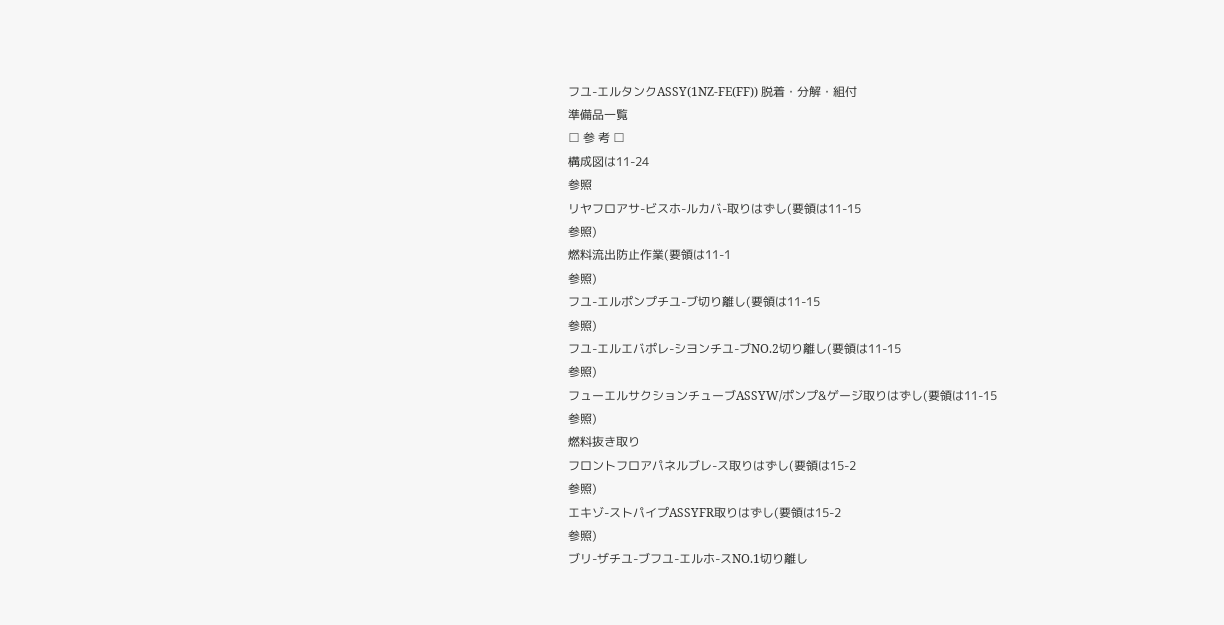フユ-エルタンクASSY(1NZ-FE(FF)) 脱着・分解・組付
準備品一覧
□ 参 考 □
構成図は11-24
参照
リヤフロアサ-ビスホ-ルカバ-取りはずし(要領は11-15
参照)
燃料流出防止作業(要領は11-1
参照)
フユ-エルポンプチユ-ブ切り離し(要領は11-15
参照)
フユ-エルエバポレ-シヨンチユ-ブNO.2切り離し(要領は11-15
参照)
フューエルサクションチューブASSYW/ポンプ&ゲージ取りはずし(要領は11-15
参照)
燃料抜き取り
フロントフロアパネルブレ-ス取りはずし(要領は15-2
参照)
エキゾ-ストパイプASSYFR取りはずし(要領は15-2
参照)
ブリ-ザチユ-ブフユ-エルホ-スNO.1切り離し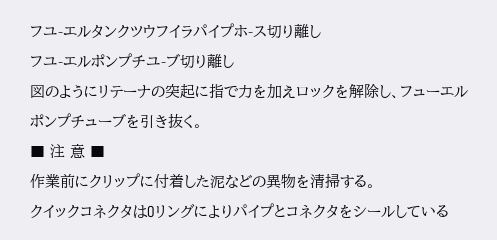フユ-エルタンクツウフイラパイプホ-ス切り離し
フユ-エルポンプチユ-ブ切り離し
図のようにリテーナの突起に指で力を加えロックを解除し、フューエルポンプチューブを引き抜く。
■ 注 意 ■
作業前にクリップに付着した泥などの異物を清掃する。
クイックコネクタはOリングによりパイプとコネクタをシールしている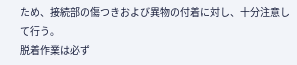ため、接続部の傷つきおよび異物の付着に対し、十分注意して行う。
脱着作業は必ず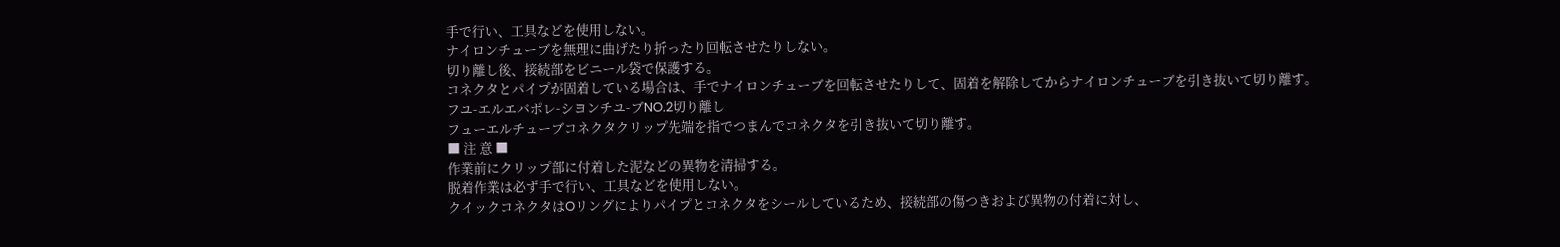手で行い、工具などを使用しない。
ナイロンチューブを無理に曲げたり折ったり回転させたりしない。
切り離し後、接続部をビニール袋で保護する。
コネクタとパイプが固着している場合は、手でナイロンチューブを回転させたりして、固着を解除してからナイロンチューブを引き抜いて切り離す。
フユ-エルエバポレ-シヨンチユ-ブNO.2切り離し
フューエルチューブコネクタクリップ先端を指でつまんでコネクタを引き抜いて切り離す。
■ 注 意 ■
作業前にクリップ部に付着した泥などの異物を清掃する。
脱着作業は必ず手で行い、工具などを使用しない。
クイックコネクタはOリングによりパイプとコネクタをシールしているため、接続部の傷つきおよび異物の付着に対し、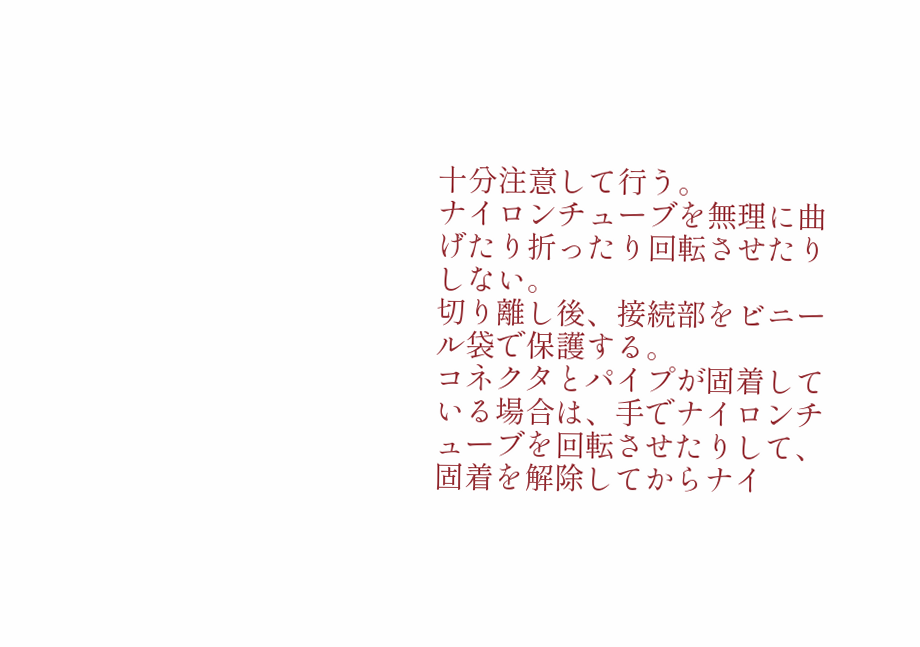十分注意して行う。
ナイロンチューブを無理に曲げたり折ったり回転させたりしない。
切り離し後、接続部をビニール袋で保護する。
コネクタとパイプが固着している場合は、手でナイロンチューブを回転させたりして、固着を解除してからナイ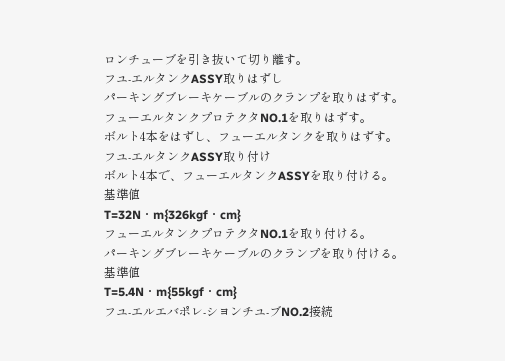ロンチューブを引き抜いて切り離す。
フユ-エルタンクASSY取りはずし
パーキングブレーキケーブルのクランプを取りはずす。
フューエルタンクプロテクタNO.1を取りはずす。
ボルト4本をはずし、フューエルタンクを取りはずす。
フユ-エルタンクASSY取り付け
ボルト4本で、フューエルタンクASSYを取り付ける。
基準値
T=32N・m{326kgf・cm}
フューエルタンクプロテクタNO.1を取り付ける。
パーキングブレーキケーブルのクランプを取り付ける。
基準値
T=5.4N・m{55kgf・cm}
フユ-エルエバポレ-シヨンチユ-ブNO.2接続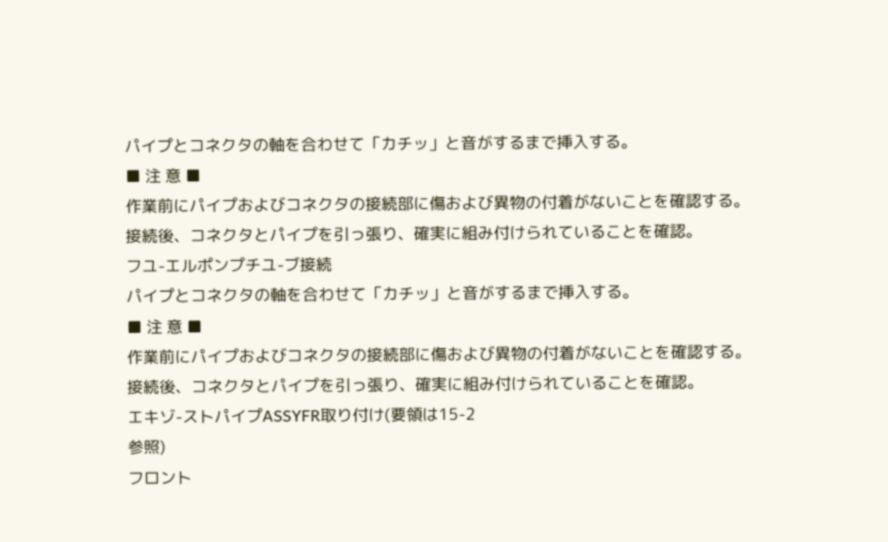パイプとコネクタの軸を合わせて「カチッ」と音がするまで挿入する。
■ 注 意 ■
作業前にパイプおよびコネクタの接続部に傷および異物の付着がないことを確認する。
接続後、コネクタとパイプを引っ張り、確実に組み付けられていることを確認。
フユ-エルポンプチユ-ブ接続
パイプとコネクタの軸を合わせて「カチッ」と音がするまで挿入する。
■ 注 意 ■
作業前にパイプおよびコネクタの接続部に傷および異物の付着がないことを確認する。
接続後、コネクタとパイプを引っ張り、確実に組み付けられていることを確認。
エキゾ-ストパイプASSYFR取り付け(要領は15-2
参照)
フロント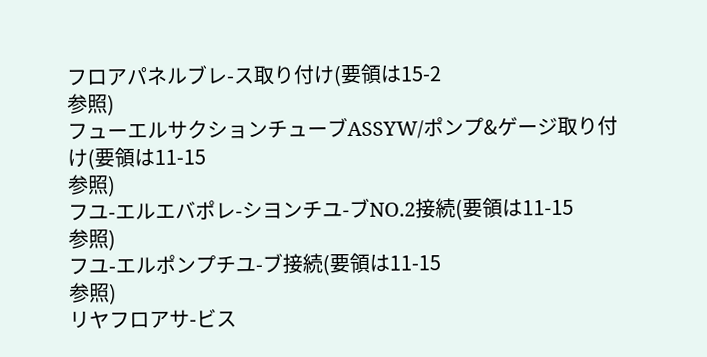フロアパネルブレ-ス取り付け(要領は15-2
参照)
フューエルサクションチューブASSYW/ポンプ&ゲージ取り付け(要領は11-15
参照)
フユ-エルエバポレ-シヨンチユ-ブNO.2接続(要領は11-15
参照)
フユ-エルポンプチユ-ブ接続(要領は11-15
参照)
リヤフロアサ-ビス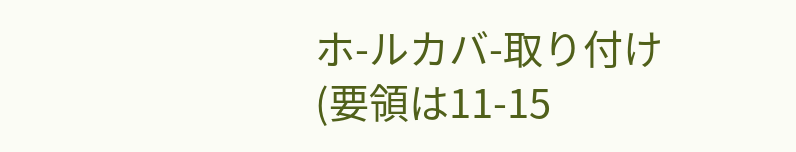ホ-ルカバ-取り付け(要領は11-15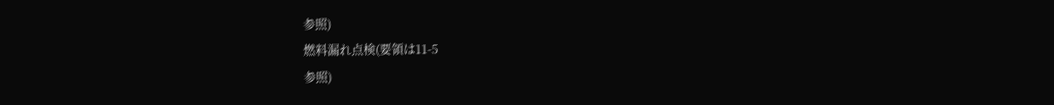参照)
燃料漏れ点検(要領は11-5
参照)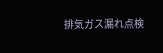排気ガス漏れ点検